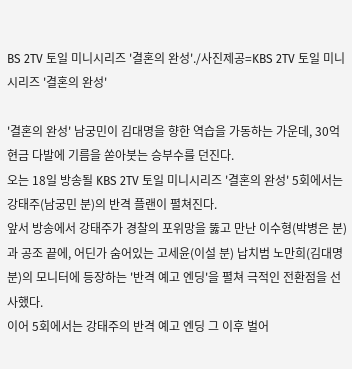BS 2TV 토일 미니시리즈 '결혼의 완성'./사진제공=KBS 2TV 토일 미니시리즈 '결혼의 완성'

'결혼의 완성' 남궁민이 김대명을 향한 역습을 가동하는 가운데, 30억 현금 다발에 기름을 쏟아붓는 승부수를 던진다.
오는 18일 방송될 KBS 2TV 토일 미니시리즈 '결혼의 완성' 5회에서는 강태주(남궁민 분)의 반격 플랜이 펼쳐진다.
앞서 방송에서 강태주가 경찰의 포위망을 뚫고 만난 이수형(박병은 분)과 공조 끝에, 어딘가 숨어있는 고세윤(이설 분) 납치범 노만희(김대명 분)의 모니터에 등장하는 '반격 예고 엔딩'을 펼쳐 극적인 전환점을 선사했다.
이어 5회에서는 강태주의 반격 예고 엔딩 그 이후 벌어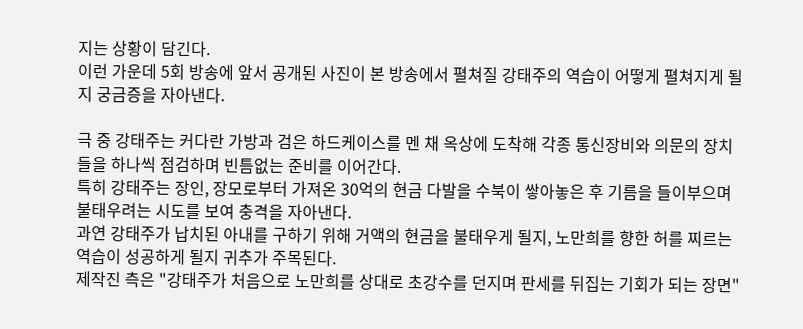지는 상황이 담긴다.
이런 가운데 5회 방송에 앞서 공개된 사진이 본 방송에서 펼쳐질 강태주의 역습이 어떻게 펼쳐지게 될지 궁금증을 자아낸다.

극 중 강태주는 커다란 가방과 검은 하드케이스를 멘 채 옥상에 도착해 각종 통신장비와 의문의 장치들을 하나씩 점검하며 빈틈없는 준비를 이어간다.
특히 강태주는 장인, 장모로부터 가져온 30억의 현금 다발을 수북이 쌓아놓은 후 기름을 들이부으며 불태우려는 시도를 보여 충격을 자아낸다.
과연 강태주가 납치된 아내를 구하기 위해 거액의 현금을 불태우게 될지, 노만희를 향한 허를 찌르는 역습이 성공하게 될지 귀추가 주목된다.
제작진 측은 "강태주가 처음으로 노만희를 상대로 초강수를 던지며 판세를 뒤집는 기회가 되는 장면"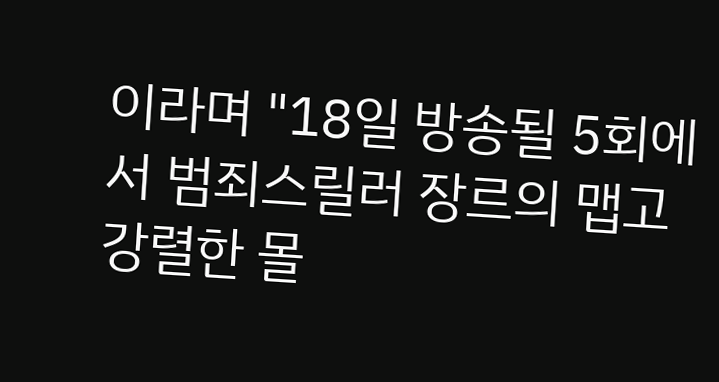이라며 "18일 방송될 5회에서 범죄스릴러 장르의 맵고 강렬한 몰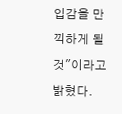입감을 만끽하게 될 것"이라고 밝혔다.